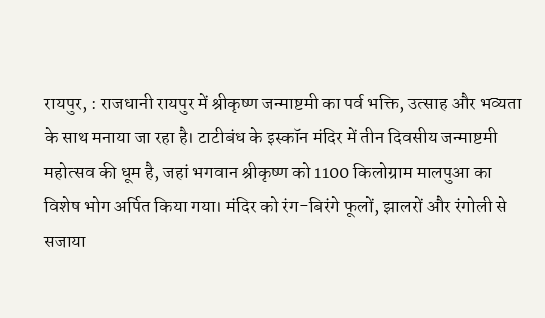रायपुर, : राजधानी रायपुर में श्रीकृष्ण जन्माष्टमी का पर्व भक्ति, उत्साह और भव्यता के साथ मनाया जा रहा है। टाटीबंध के इस्कॉन मंदिर में तीन दिवसीय जन्माष्टमी महोत्सव की धूम है, जहां भगवान श्रीकृष्ण को 1100 किलोग्राम मालपुआ का विशेष भोग अर्पित किया गया। मंदिर को रंग-बिरंगे फूलों, झालरों और रंगोली से सजाया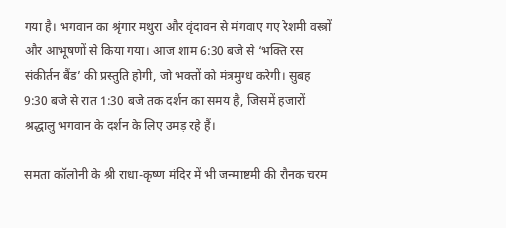गया है। भगवान का श्रृंगार मथुरा और वृंदावन से मंगवाए गए रेशमी वस्त्रों और आभूषणों से किया गया। आज शाम 6:30 बजे से ‘भक्ति रस संकीर्तन बैंड’ की प्रस्तुति होगी, जो भक्तों को मंत्रमुग्ध करेगी। सुबह 9:30 बजे से रात 1:30 बजे तक दर्शन का समय है, जिसमें हजारों श्रद्धालु भगवान के दर्शन के लिए उमड़ रहे हैं।

समता कॉलोनी के श्री राधा-कृष्ण मंदिर में भी जन्माष्टमी की रौनक चरम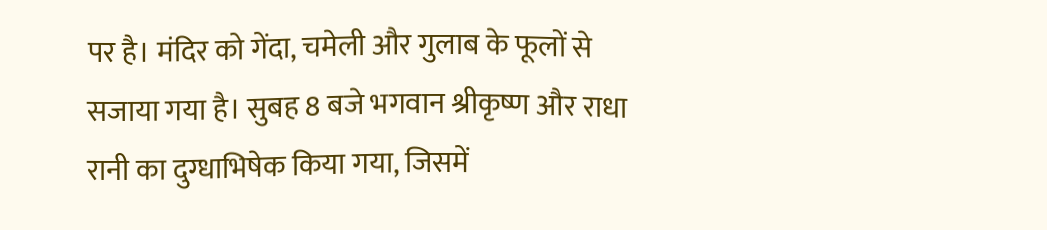पर है। मंदिर को गेंदा, चमेली और गुलाब के फूलों से सजाया गया है। सुबह 8 बजे भगवान श्रीकृष्ण और राधा रानी का दुग्धाभिषेक किया गया, जिसमें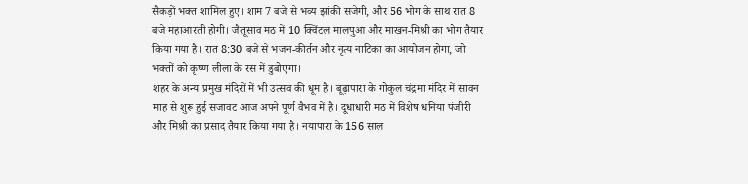सैकड़ों भक्त शामिल हुए। शाम 7 बजे से भव्य झांकी सजेगी, और 56 भोग के साथ रात 8 बजे महाआरती होगी। जैतूसाव मठ में 10 क्विंटल मालपुआ और माखन-मिश्री का भोग तैयार किया गया है। रात 8:30 बजे से भजन-कीर्तन और नृत्य नाटिका का आयोजन होगा, जो भक्तों को कृष्ण लीला के रस में डुबोएगा।
शहर के अन्य प्रमुख मंदिरों में भी उत्सव की धूम है। बूढ़ापारा के गोकुल चंद्रमा मंदिर में सावन माह से शुरू हुई सजावट आज अपने पूर्ण वैभव में है। दूधाधारी मठ में विशेष धनिया पंजीरी और मिश्री का प्रसाद तैयार किया गया है। नयापारा के 156 साल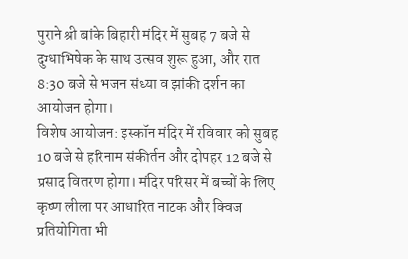पुराने श्री बांके बिहारी मंदिर में सुबह 7 बजे से दुग्धाभिषेक के साथ उत्सव शुरू हुआ, और रात 8:30 बजे से भजन संध्या व झांकी दर्शन का आयोजन होगा।
विशेष आयोजन: इस्कॉन मंदिर में रविवार को सुबह 10 बजे से हरिनाम संकीर्तन और दोपहर 12 बजे से प्रसाद वितरण होगा। मंदिर परिसर में बच्चों के लिए कृष्ण लीला पर आधारित नाटक और क्विज प्रतियोगिता भी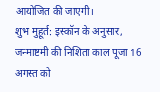आयोजित की जाएगी।
शुभ मुहूर्त: इस्कॉन के अनुसार, जन्माष्टमी की निशिता काल पूजा 16 अगस्त को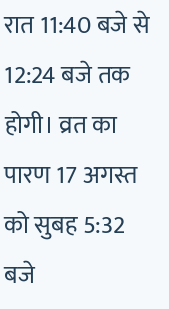रात 11:40 बजे से 12:24 बजे तक होगी। व्रत का पारण 17 अगस्त को सुबह 5:32 बजे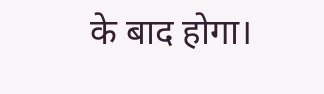के बाद होगा।